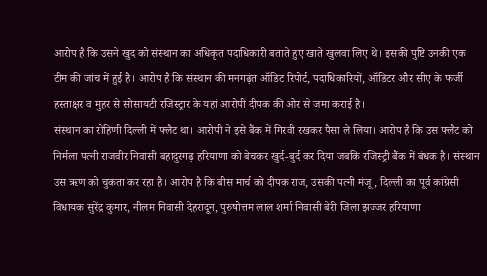आरोप है कि उसने खुद को संस्थान का अधिकृत पदाधिकारी बताते हुए खाते खुलवा लिए थे। इसकी पुष्टि उनकी एक टीम की जांच में हुई है। आरोप है कि संस्थान की मनगढ़ंत ऑडिट रिपोर्ट, पदाधिकारियों, ऑडिटर और सीए के फर्जी हस्ताक्षर व मुहर से सोसायटी रजिस्ट्रार के यहां आरोपी दीपक की ओर से जमा कराई है।
संस्थान का रोहिणी दिल्ली में फ्लैट था। आरोपी ने इसे बैंक में गिरवी रखकर पैसा ले लिया। आरोप है कि उस फ्लैट को निर्मला पत्नी राजवीर निवासी बहादुरगढ़ हरियाणा को बेचकर खुर्द-बुर्द कर दिया जबकि रजिस्ट्री बैंक में बंधक है। संस्थान उस ऋण को चुकता कर रहा है। आरोप है कि बीस मार्च को दीपक राज, उसकी पत्नी मंजू, दिल्ली का पूर्व कांग्रेसी विधायक सुरेंद्र कुमार, नीलम निवासी देहरादून, पुरुषोत्तम लाल शर्मा निवासी बेरी जिला झज्जर हरियाणा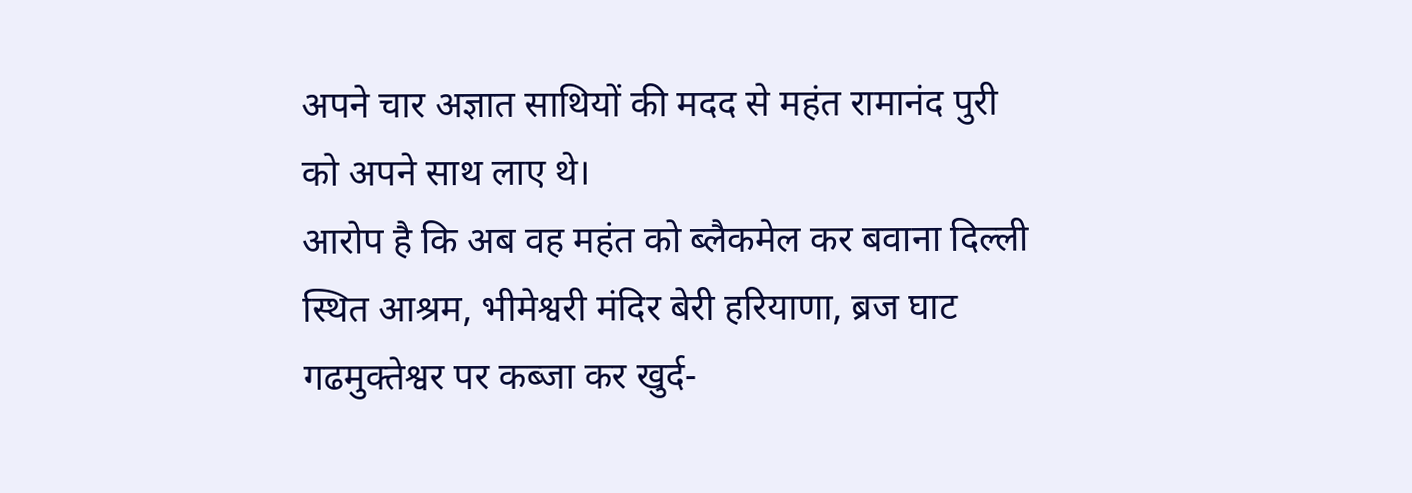अपने चार अज्ञात साथियों की मदद से महंत रामानंद पुरी को अपने साथ लाए थे।
आरोप है कि अब वह महंत को ब्लैकमेल कर बवाना दिल्ली स्थित आश्रम, भीमेश्वरी मंदिर बेरी हरियाणा, ब्रज घाट गढमुक्तेश्वर पर कब्जा कर खुर्द-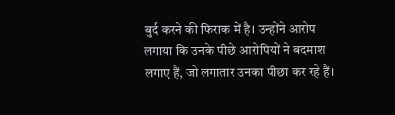बुर्द करने की फिराक में है। उन्होंने आरोप लगाया कि उनके पीछे आरोपियों ने बदमाश लगाए हैं, जो लगातार उनका पीछा कर रहे हैं।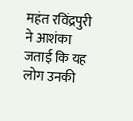महंत रविंद्रपुरी ने आशंका जताई कि यह लोग उनकी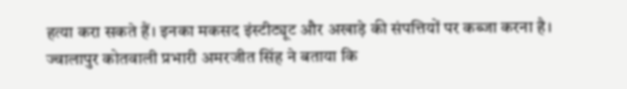हत्या करा सकते हैं। इनका मकसद इंस्टीट्यूट और अखाड़े की संपत्तियों पर कब्जा करना है। ज्वालापुर कोतवाली प्रभारी अमरजीत सिंह ने बताया कि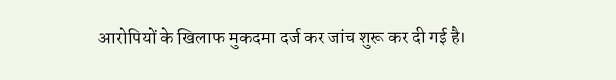आरोपियों के खिलाफ मुकदमा दर्ज कर जांच शुरू कर दी गई है।